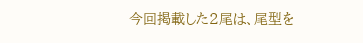今回掲載した2尾は、尾型を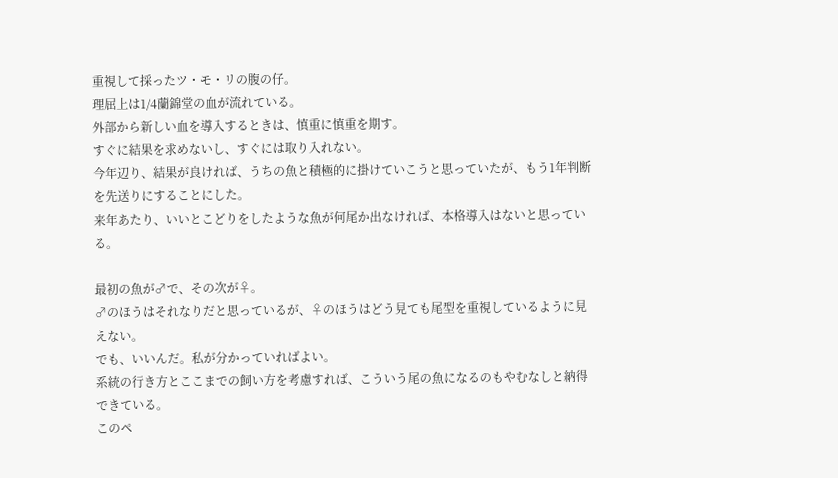重視して採ったツ・モ・リの腹の仔。
理屈上は1/4蘭錦堂の血が流れている。
外部から新しい血を導入するときは、慎重に慎重を期す。
すぐに結果を求めないし、すぐには取り入れない。
今年辺り、結果が良ければ、うちの魚と積極的に掛けていこうと思っていたが、もう1年判断を先送りにすることにした。
来年あたり、いいとこどりをしたような魚が何尾か出なければ、本格導入はないと思っている。

最初の魚が♂で、その次が♀。
♂のほうはそれなりだと思っているが、♀のほうはどう見ても尾型を重視しているように見えない。
でも、いいんだ。私が分かっていればよい。
系統の行き方とここまでの飼い方を考慮すれば、こういう尾の魚になるのもやむなしと納得できている。
このペ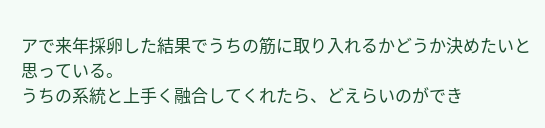アで来年採卵した結果でうちの筋に取り入れるかどうか決めたいと思っている。
うちの系統と上手く融合してくれたら、どえらいのができ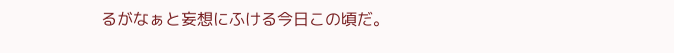るがなぁと妄想にふける今日この頃だ。